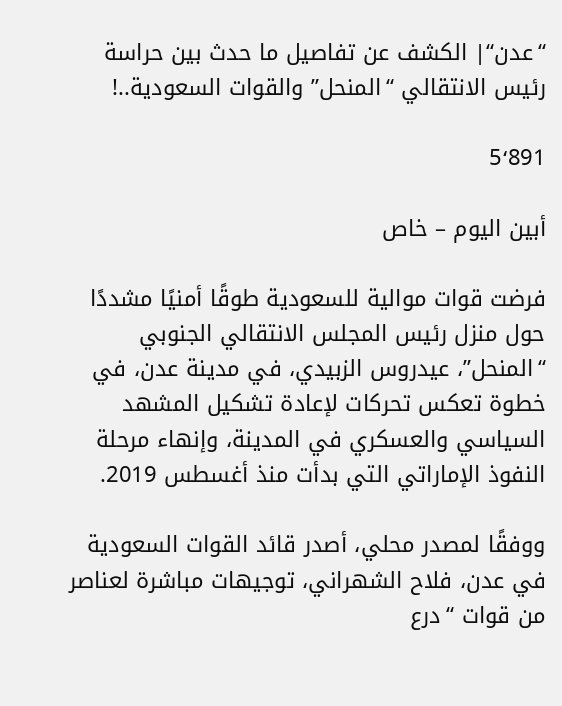“عدن“| الكشف عن تفاصيل ما حدث بين حراسة رئيس الانتقالي “المنحل” والقوات السعودية..!

5٬891

أبين اليوم – خاص

فرضت قوات موالية للسعودية طوقًا أمنيًا مشددًا حول منزل رئيس المجلس الانتقالي الجنوبي “المنحل”، عيدروس الزبيدي، في مدينة عدن، في خطوة تعكس تحركات لإعادة تشكيل المشهد السياسي والعسكري في المدينة، وإنهاء مرحلة النفوذ الإماراتي التي بدأت منذ أغسطس 2019.

ووفقًا لمصدر محلي، أصدر قائد القوات السعودية في عدن، فلاح الشهراني، توجيهات مباشرة لعناصر من قوات “درع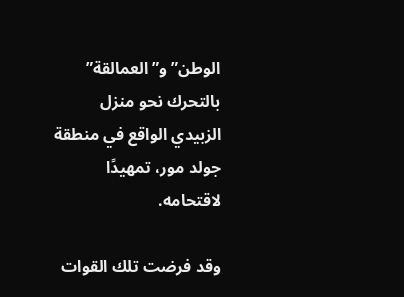الوطن” و”العمالقة” بالتحرك نحو منزل الزبيدي الواقع في منطقة جولد مور، تمهيدًا لاقتحامه.

وقد فرضت تلك القوات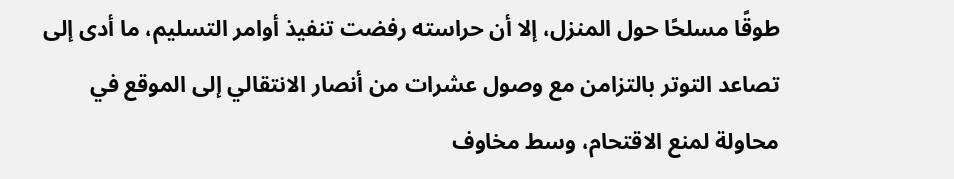طوقًا مسلحًا حول المنزل، إلا أن حراسته رفضت تنفيذ أوامر التسليم، ما أدى إلى تصاعد التوتر بالتزامن مع وصول عشرات من أنصار الانتقالي إلى الموقع في محاولة لمنع الاقتحام، وسط مخاوف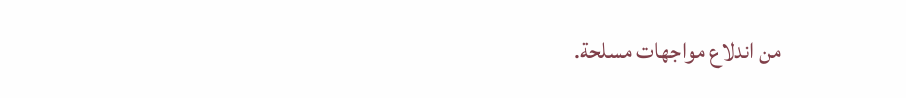من اندلاع مواجهات مسلحة.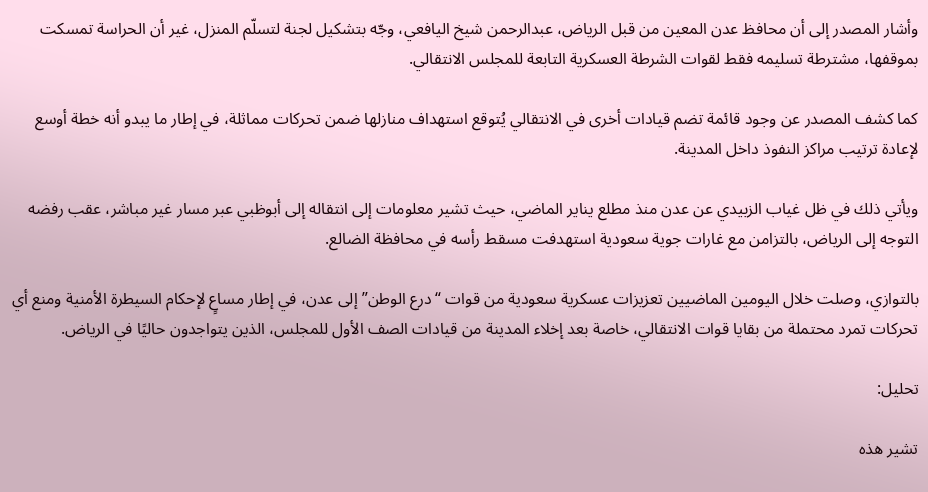وأشار المصدر إلى أن محافظ عدن المعين من قبل الرياض، عبدالرحمن شيخ اليافعي، وجّه بتشكيل لجنة لتسلّم المنزل، غير أن الحراسة تمسكت بموقفها، مشترطة تسليمه فقط لقوات الشرطة العسكرية التابعة للمجلس الانتقالي.

كما كشف المصدر عن وجود قائمة تضم قيادات أخرى في الانتقالي يُتوقع استهداف منازلها ضمن تحركات مماثلة، في إطار ما يبدو أنه خطة أوسع لإعادة ترتيب مراكز النفوذ داخل المدينة.

ويأتي ذلك في ظل غياب الزبيدي عن عدن منذ مطلع يناير الماضي، حيث تشير معلومات إلى انتقاله إلى أبوظبي عبر مسار غير مباشر، عقب رفضه التوجه إلى الرياض، بالتزامن مع غارات جوية سعودية استهدفت مسقط رأسه في محافظة الضالع.

بالتوازي، وصلت خلال اليومين الماضيين تعزيزات عسكرية سعودية من قوات “درع الوطن” إلى عدن، في إطار مساعٍ لإحكام السيطرة الأمنية ومنع أي تحركات تمرد محتملة من بقايا قوات الانتقالي، خاصة بعد إخلاء المدينة من قيادات الصف الأول للمجلس، الذين يتواجدون حاليًا في الرياض.

تحليل:

تشير هذه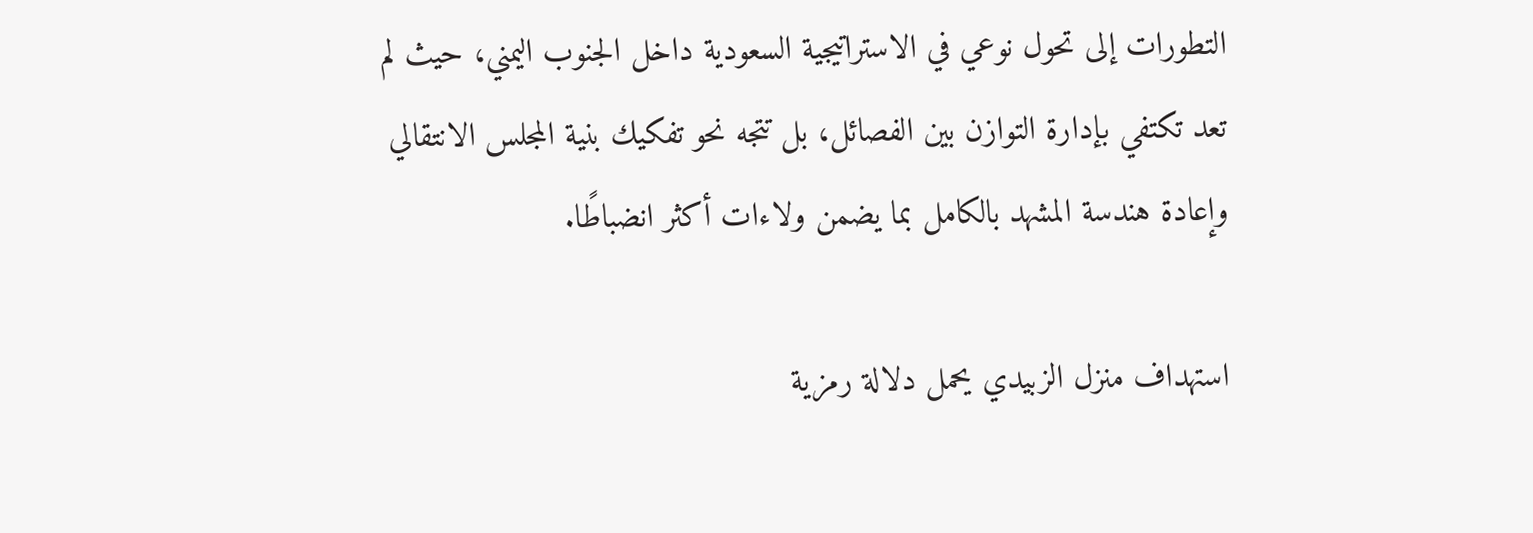التطورات إلى تحول نوعي في الاستراتيجية السعودية داخل الجنوب اليمني، حيث لم تعد تكتفي بإدارة التوازن بين الفصائل، بل تتجه نحو تفكيك بنية المجلس الانتقالي وإعادة هندسة المشهد بالكامل بما يضمن ولاءات أكثر انضباطًا.

استهداف منزل الزبيدي يحمل دلالة رمزية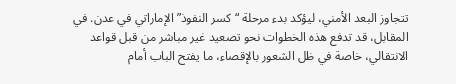تتجاوز البعد الأمني، ليؤكد بدء مرحلة “كسر النفوذ” الإماراتي في عدن. في المقابل، قد تدفع هذه الخطوات نحو تصعيد غير مباشر من قبل قواعد الانتقالي، خاصة في ظل الشعور بالإقصاء، ما يفتح الباب أمام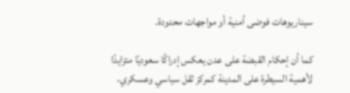سيناريوهات فوضى أمنية أو مواجهات محدودة.

كما أن إحكام القبضة على عدن يعكس إدراكًا سعوديًا متزايدًا لأهمية السيطرة على المدينة كمركز ثقل سياسي وعسكري،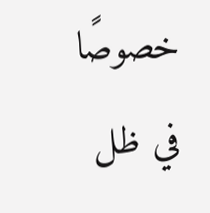خصوصًا في ظل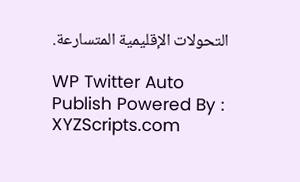التحولات الإقليمية المتسارعة.

WP Twitter Auto Publish Powered By : XYZScripts.com